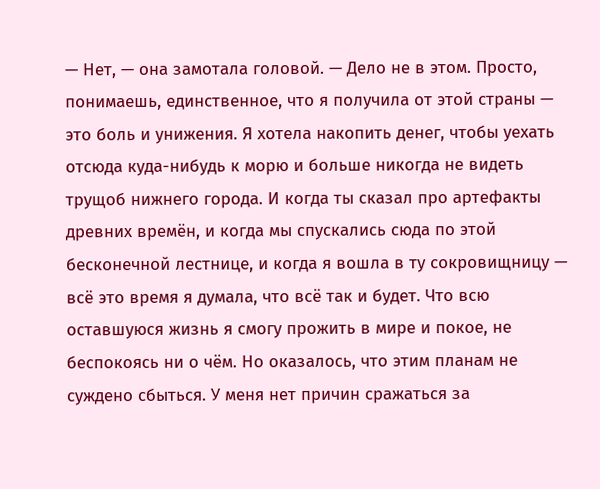— Нет, — она замотала головой. — Дело не в этом. Просто, понимаешь, единственное, что я получила от этой страны — это боль и унижения. Я хотела накопить денег, чтобы уехать отсюда куда-нибудь к морю и больше никогда не видеть трущоб нижнего города. И когда ты сказал про артефакты древних времён, и когда мы спускались сюда по этой бесконечной лестнице, и когда я вошла в ту сокровищницу — всё это время я думала, что всё так и будет. Что всю оставшуюся жизнь я смогу прожить в мире и покое, не беспокоясь ни о чём. Но оказалось, что этим планам не суждено сбыться. У меня нет причин сражаться за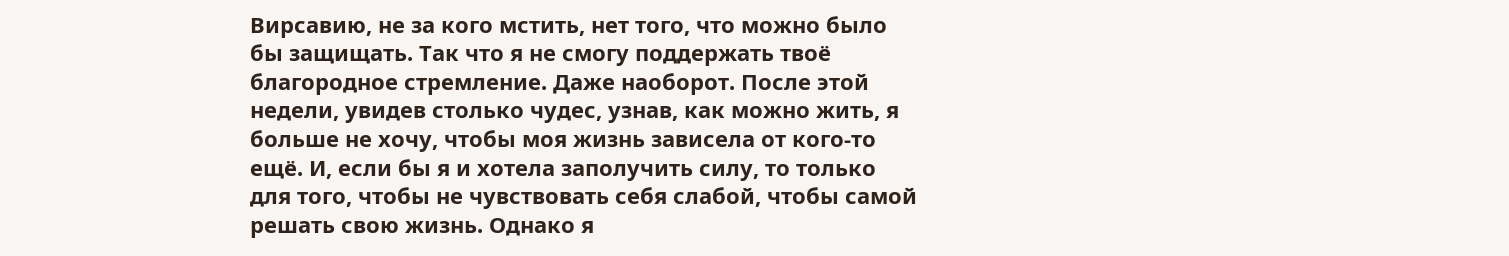Вирсавию, не за кого мстить, нет того, что можно было бы защищать. Так что я не смогу поддержать твоё благородное стремление. Даже наоборот. После этой недели, увидев столько чудес, узнав, как можно жить, я больше не хочу, чтобы моя жизнь зависела от кого-то ещё. И, если бы я и хотела заполучить силу, то только для того, чтобы не чувствовать себя слабой, чтобы самой решать свою жизнь. Однако я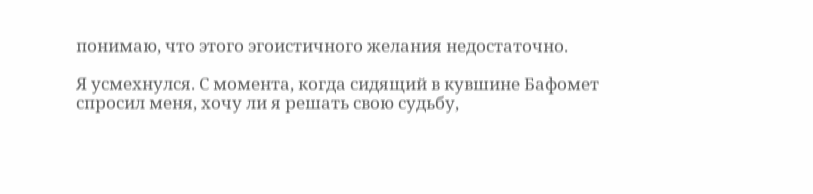понимаю, что этого эгоистичного желания недостаточно.

Я усмехнулся. С момента, когда сидящий в кувшине Бафомет спросил меня, хочу ли я решать свою судьбу,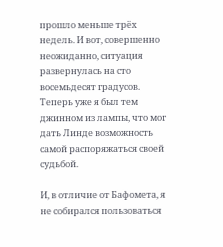прошло меньше трёх недель. И вот, совершенно неожиданно, ситуация развернулась на сто восемьдесят градусов. Теперь уже я был тем джинном из лампы, что мог дать Линде возможность самой распоряжаться своей судьбой.

И, в отличие от Бафомета, я не собирался пользоваться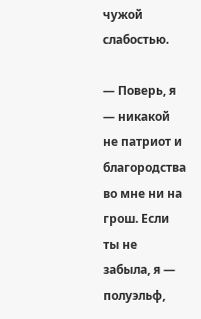чужой слабостью.

— Поверь, я — никакой не патриот и благородства во мне ни на грош. Если ты не забыла, я — полуэльф,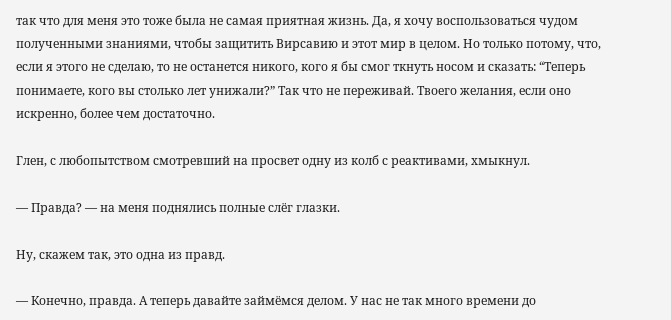так что для меня это тоже была не самая приятная жизнь. Да, я хочу воспользоваться чудом полученными знаниями, чтобы защитить Вирсавию и этот мир в целом. Но только потому, что, если я этого не сделаю, то не останется никого, кого я бы смог ткнуть носом и сказать: “Теперь понимаете, кого вы столько лет унижали?” Так что не переживай. Твоего желания, если оно искренно, более чем достаточно.

Глен, с любопытством смотревший на просвет одну из колб с реактивами, хмыкнул.

— Правда? — на меня поднялись полные слёг глазки.

Ну, скажем так, это одна из правд.

— Конечно, правда. А теперь давайте займёмся делом. У нас не так много времени до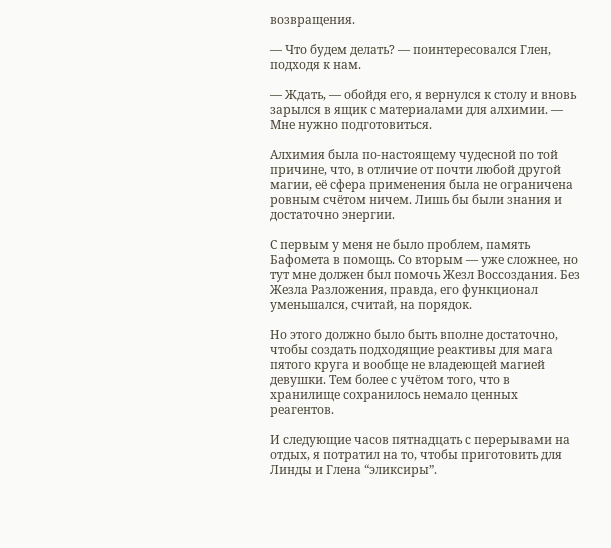возвращения.

— Что будем делать? — поинтересовался Глен, подходя к нам.

— Ждать, — обойдя его, я вернулся к столу и вновь зарылся в ящик с материалами для алхимии. — Мне нужно подготовиться.

Алхимия была по-настоящему чудесной по той причине, что, в отличие от почти любой другой магии, её сфера применения была не ограничена ровным счётом ничем. Лишь бы были знания и достаточно энергии.

С первым у меня не было проблем, память Бафомета в помощь. Со вторым — уже сложнее, но тут мне должен был помочь Жезл Воссоздания. Без Жезла Разложения, правда, его функционал уменьшался, считай, на порядок.

Но этого должно было быть вполне достаточно, чтобы создать подходящие реактивы для мага пятого круга и вообще не владеющей магией девушки. Тем более с учётом того, что в хранилище сохранилось немало ценных реагентов.

И следующие часов пятнадцать с перерывами на отдых, я потратил на то, чтобы приготовить для Линды и Глена “эликсиры”.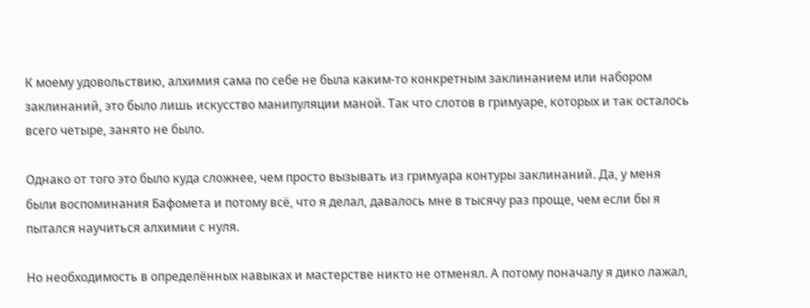К моему удовольствию, алхимия сама по себе не была каким-то конкретным заклинанием или набором заклинаний, это было лишь искусство манипуляции маной. Так что слотов в гримуаре, которых и так осталось всего четыре, занято не было.

Однако от того это было куда сложнее, чем просто вызывать из гримуара контуры заклинаний. Да, у меня были воспоминания Бафомета и потому всё, что я делал, давалось мне в тысячу раз проще, чем если бы я пытался научиться алхимии с нуля.

Но необходимость в определённых навыках и мастерстве никто не отменял. А потому поначалу я дико лажал,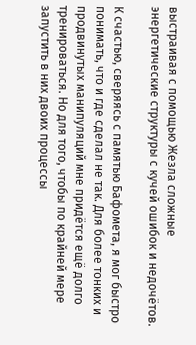выстраивая с помощью Жезла сложные энергетические структуры с кучей ошибок и недочётов.

К счастью, сверяясь с памятью Бафомета, я мог быстро понимать, что и где сделал не так. Для более тонких и продвинутых манипуляций мне придётся ещё долго тренироваться. Но для того, чтобы по крайней мере запустить в них двоих процессы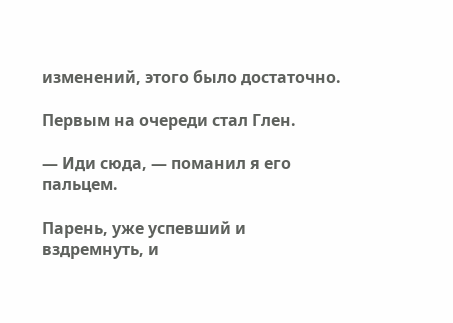изменений, этого было достаточно.

Первым на очереди стал Глен.

— Иди сюда, — поманил я его пальцем.

Парень, уже успевший и вздремнуть, и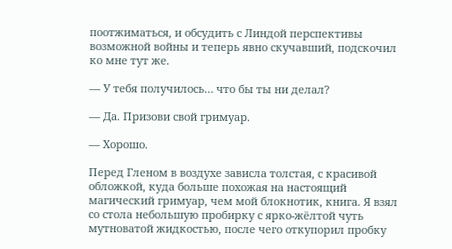поотжиматься, и обсудить с Линдой перспективы возможной войны и теперь явно скучавший, подскочил ко мне тут же.

— У тебя получилось… что бы ты ни делал?

— Да. Призови свой гримуар.

— Хорошо.

Перед Гленом в воздухе зависла толстая, с красивой обложкой, куда больше похожая на настоящий магический гримуар, чем мой блокнотик, книга. Я взял со стола небольшую пробирку с ярко-жёлтой чуть мутноватой жидкостью, после чего откупорил пробку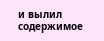и вылил содержимое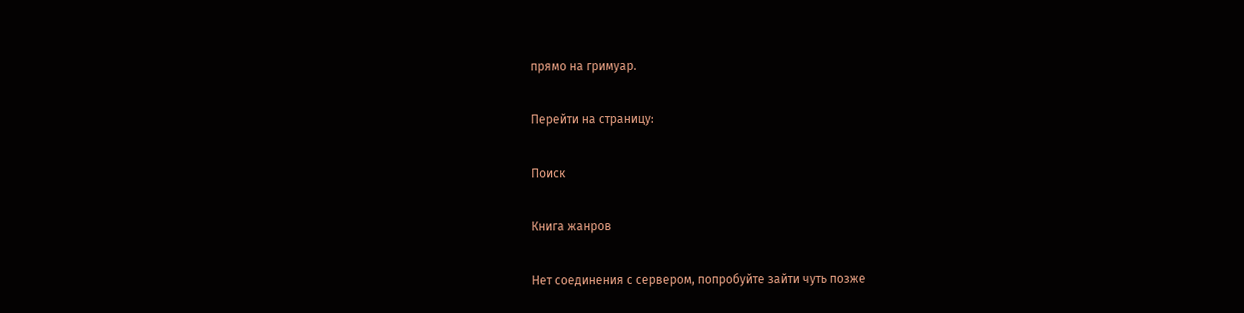прямо на гримуар.

Перейти на страницу:

Поиск

Книга жанров

Нет соединения с сервером, попробуйте зайти чуть позже